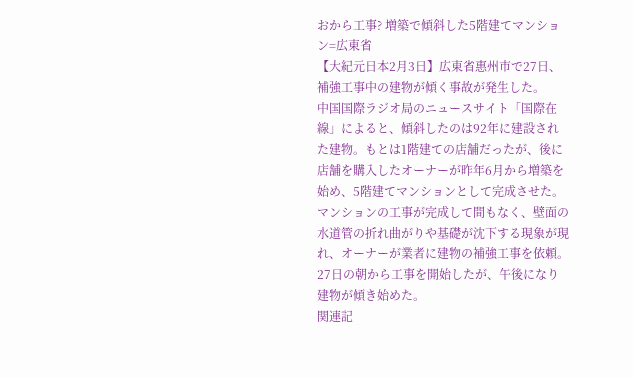おから工事? 増築で傾斜した5階建てマンション=広東省
【大紀元日本2月3日】広東省惠州市で27日、補強工事中の建物が傾く事故が発生した。
中国国際ラジオ局のニュースサイト「国際在線」によると、傾斜したのは92年に建設された建物。もとは1階建ての店舗だったが、後に店舗を購入したオーナーが昨年6月から増築を始め、5階建てマンションとして完成させた。
マンションの工事が完成して間もなく、壁面の水道管の折れ曲がりや基礎が沈下する現象が現れ、オーナーが業者に建物の補強工事を依頼。27日の朝から工事を開始したが、午後になり建物が傾き始めた。
関連記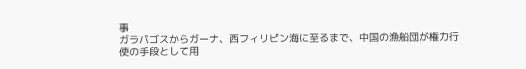事
ガラパゴスからガーナ、西フィリピン海に至るまで、中国の漁船団が権力行使の手段として用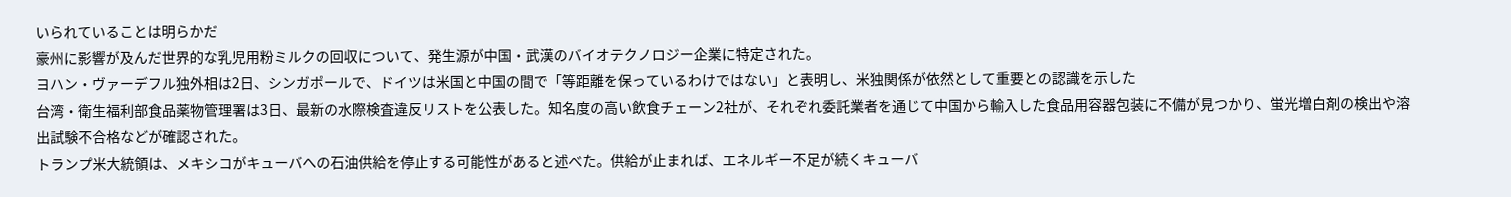いられていることは明らかだ
豪州に影響が及んだ世界的な乳児用粉ミルクの回収について、発生源が中国・武漢のバイオテクノロジー企業に特定された。
ヨハン・ヴァーデフル独外相は2日、シンガポールで、ドイツは米国と中国の間で「等距離を保っているわけではない」と表明し、米独関係が依然として重要との認識を示した
台湾・衛生福利部食品薬物管理署は3日、最新の水際検査違反リストを公表した。知名度の高い飲食チェーン2社が、それぞれ委託業者を通じて中国から輸入した食品用容器包装に不備が見つかり、蛍光増白剤の検出や溶出試験不合格などが確認された。
トランプ米大統領は、メキシコがキューバへの石油供給を停止する可能性があると述べた。供給が止まれば、エネルギー不足が続くキューバ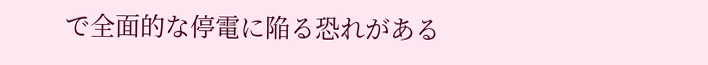で全面的な停電に陥る恐れがある